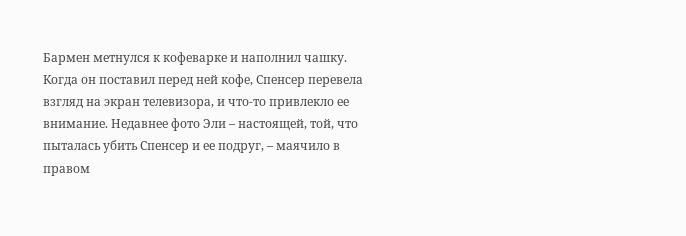Бармен метнулся к кофеварке и наполнил чашку. Когда он поставил перед ней кофе, Спенсер перевела взгляд на экран телевизора, и что-то привлекло ее внимание. Недавнее фото Эли – настоящей, той, что пыталась убить Спенсер и ее подруг, – маячило в правом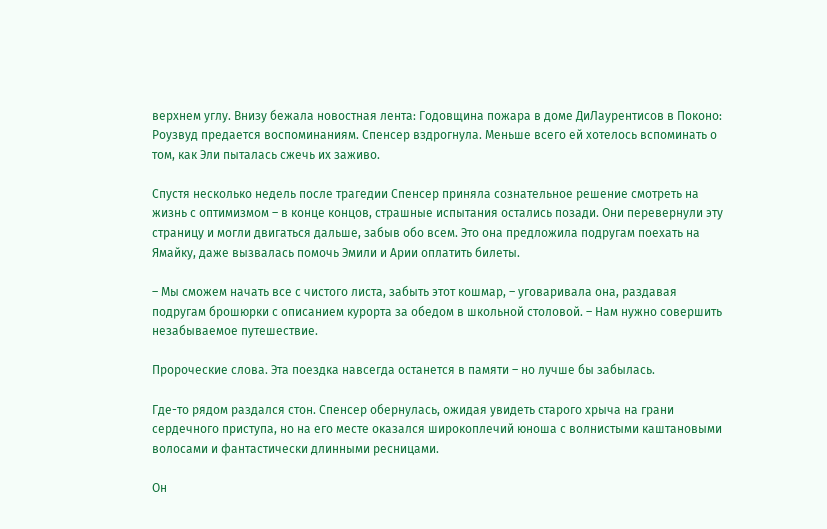верхнем углу. Внизу бежала новостная лента: Годовщина пожара в доме ДиЛаурентисов в Поконо: Роузвуд предается воспоминаниям. Спенсер вздрогнула. Меньше всего ей хотелось вспоминать о том, как Эли пыталась сжечь их заживо.

Спустя несколько недель после трагедии Спенсер приняла сознательное решение смотреть на жизнь с оптимизмом – в конце концов, страшные испытания остались позади. Они перевернули эту страницу и могли двигаться дальше, забыв обо всем. Это она предложила подругам поехать на Ямайку, даже вызвалась помочь Эмили и Арии оплатить билеты.

– Мы сможем начать все с чистого листа, забыть этот кошмар, – уговаривала она, раздавая подругам брошюрки с описанием курорта за обедом в школьной столовой. – Нам нужно совершить незабываемое путешествие.

Пророческие слова. Эта поездка навсегда останется в памяти – но лучше бы забылась.

Где-то рядом раздался стон. Спенсер обернулась, ожидая увидеть старого хрыча на грани сердечного приступа, но на его месте оказался широкоплечий юноша с волнистыми каштановыми волосами и фантастически длинными ресницами.

Он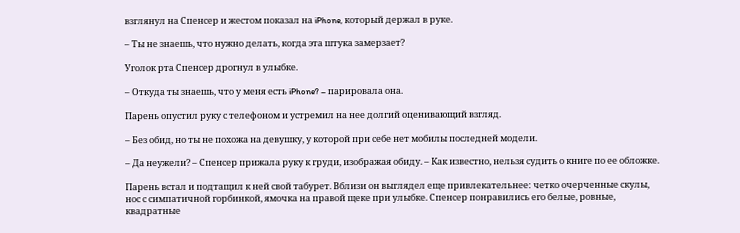взглянул на Спенсер и жестом показал на iPhone, который держал в руке.

– Ты не знаешь, что нужно делать, когда эта штука замерзает?

Уголок рта Спенсер дрогнул в улыбке.

– Откуда ты знаешь, что у меня есть iPhone? – парировала она.

Парень опустил руку с телефоном и устремил на нее долгий оценивающий взгляд.

– Без обид, но ты не похожа на девушку, у которой при себе нет мобилы последней модели.

– Да неужели? – Спенсер прижала руку к груди, изображая обиду. – Как известно, нельзя судить о книге по ее обложке.

Парень встал и подтащил к ней свой табурет. Вблизи он выглядел еще привлекательнее: четко очерченные скулы, нос с симпатичной горбинкой, ямочка на правой щеке при улыбке. Спенсер понравились его белые, ровные, квадратные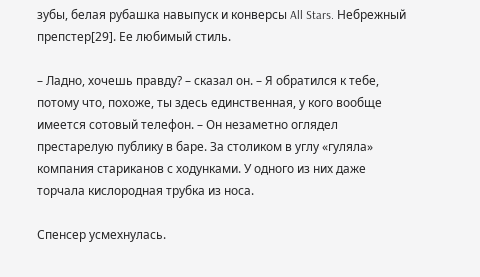зубы, белая рубашка навыпуск и конверсы All Stars. Небрежный препстер[29]. Ее любимый стиль.

– Ладно, хочешь правду? – сказал он. – Я обратился к тебе, потому что, похоже, ты здесь единственная, у кого вообще имеется сотовый телефон. – Он незаметно оглядел престарелую публику в баре. За столиком в углу «гуляла» компания стариканов с ходунками. У одного из них даже торчала кислородная трубка из носа.

Спенсер усмехнулась.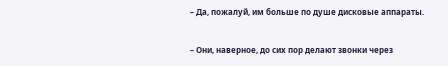– Да, пожалуй, им больше по душе дисковые аппараты.

– Они, наверное, до сих пор делают звонки через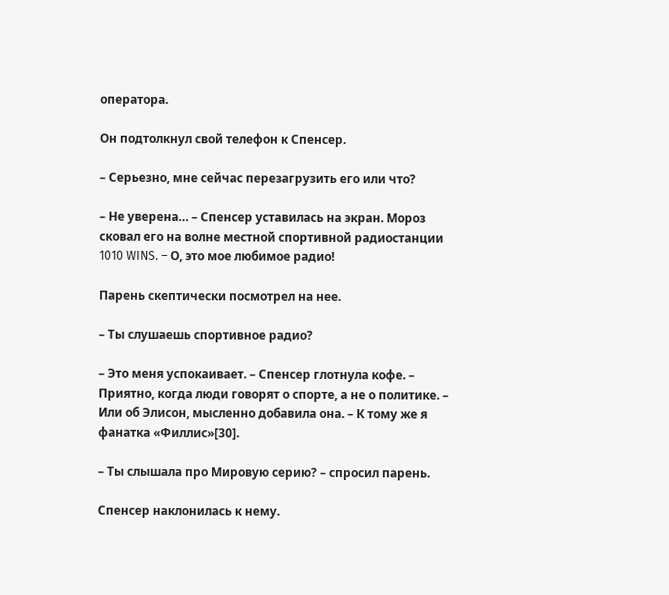оператора.

Он подтолкнул свой телефон к Спенсер.

– Серьезно, мне сейчас перезагрузить его или что?

– Не уверена… – Спенсер уставилась на экран. Мороз сковал его на волне местной спортивной радиостанции 1010 WINS. – О, это мое любимое радио!

Парень скептически посмотрел на нее.

– Ты слушаешь спортивное радио?

– Это меня успокаивает. – Спенсер глотнула кофе. – Приятно, когда люди говорят о спорте, а не о политике. – Или об Элисон, мысленно добавила она. – К тому же я фанатка «Филлис»[30].

– Ты слышала про Мировую серию? – спросил парень.

Спенсер наклонилась к нему.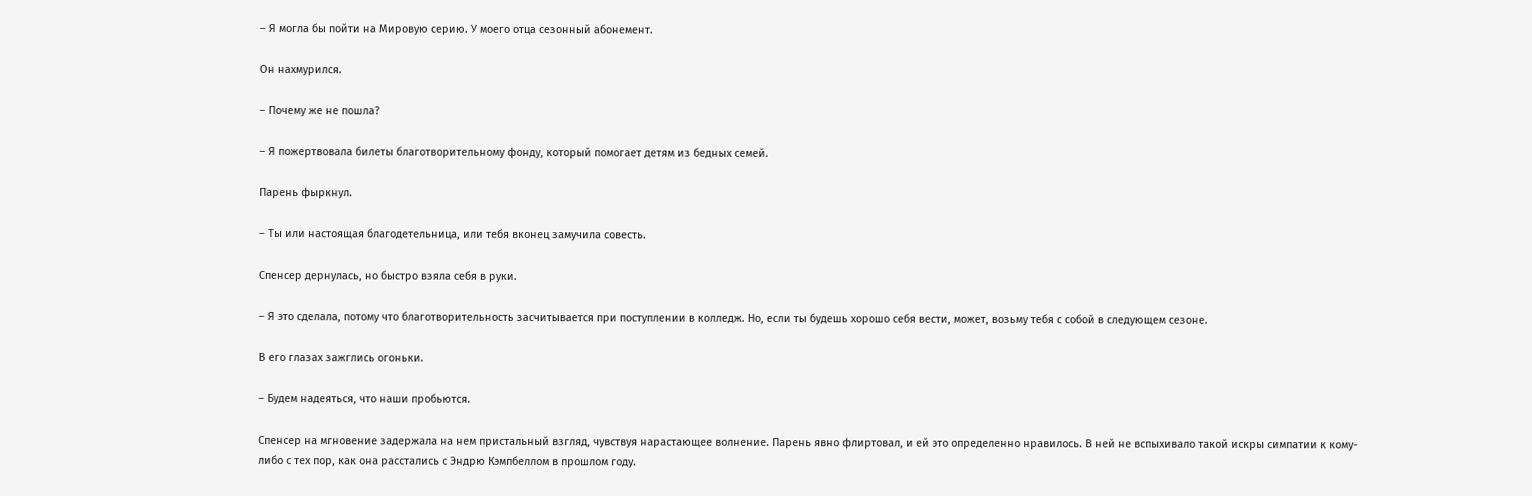– Я могла бы пойти на Мировую серию. У моего отца сезонный абонемент.

Он нахмурился.

– Почему же не пошла?

– Я пожертвовала билеты благотворительному фонду, который помогает детям из бедных семей.

Парень фыркнул.

– Ты или настоящая благодетельница, или тебя вконец замучила совесть.

Спенсер дернулась, но быстро взяла себя в руки.

– Я это сделала, потому что благотворительность засчитывается при поступлении в колледж. Но, если ты будешь хорошо себя вести, может, возьму тебя с собой в следующем сезоне.

В его глазах зажглись огоньки.

– Будем надеяться, что наши пробьются.

Спенсер на мгновение задержала на нем пристальный взгляд, чувствуя нарастающее волнение. Парень явно флиртовал, и ей это определенно нравилось. В ней не вспыхивало такой искры симпатии к кому-либо с тех пор, как она расстались с Эндрю Кэмпбеллом в прошлом году.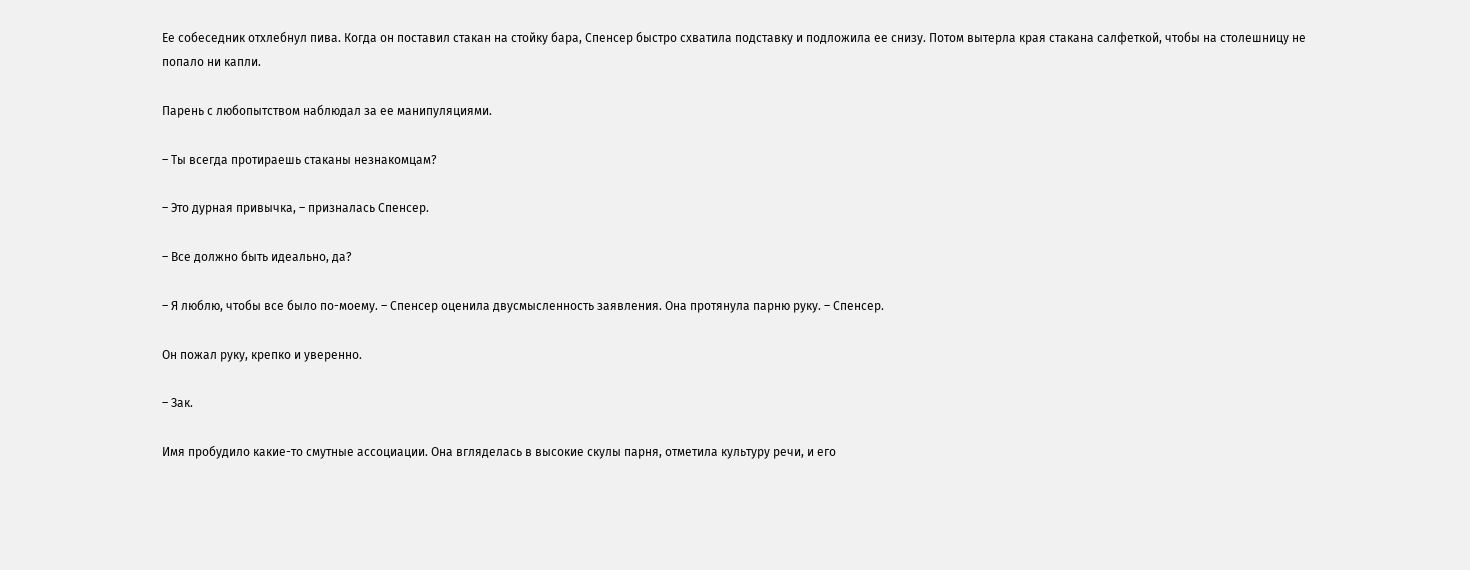Ее собеседник отхлебнул пива. Когда он поставил стакан на стойку бара, Спенсер быстро схватила подставку и подложила ее снизу. Потом вытерла края стакана салфеткой, чтобы на столешницу не попало ни капли.

Парень с любопытством наблюдал за ее манипуляциями.

– Ты всегда протираешь стаканы незнакомцам?

– Это дурная привычка, – призналась Спенсер.

– Все должно быть идеально, да?

– Я люблю, чтобы все было по-моему. – Спенсер оценила двусмысленность заявления. Она протянула парню руку. – Спенсер.

Он пожал руку, крепко и уверенно.

– Зак.

Имя пробудило какие-то смутные ассоциации. Она вгляделась в высокие скулы парня, отметила культуру речи, и его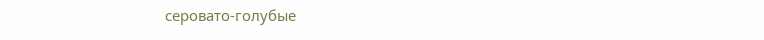серовато-голубые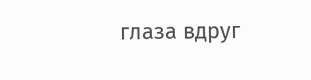глаза вдруг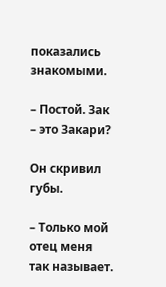показались знакомыми.

– Постой. Зак – это Закари?

Он скривил губы.

– Только мой отец меня так называет.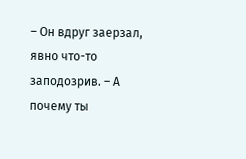– Он вдруг заерзал, явно что-то заподозрив. – А почему ты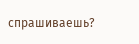спрашиваешь?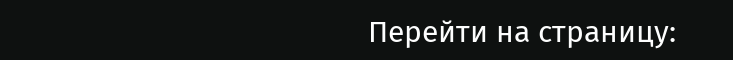Перейти на страницу: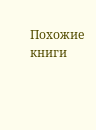Похожие книги